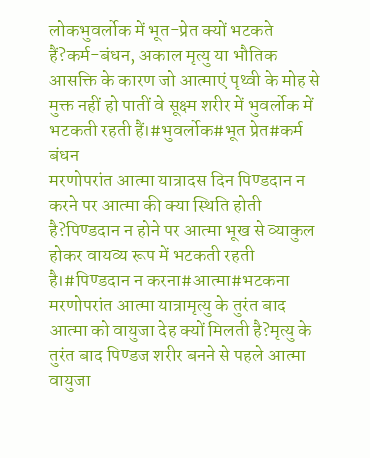लोकभुवर्लोक में भूत-प्रेत क्यों भटकते हैं?कर्म-बंधन, अकाल मृत्यु या भौतिक आसक्ति के कारण जो आत्माएं पृथ्वी के मोह से मुक्त नहीं हो पातीं वे सूक्ष्म शरीर में भुवर्लोक में भटकती रहती हैं।#भुवर्लोक#भूत प्रेत#कर्म बंधन
मरणोपरांत आत्मा यात्रादस दिन पिण्डदान न करने पर आत्मा की क्या स्थिति होती है?पिण्डदान न होने पर आत्मा भूख से व्याकुल होकर वायव्य रूप में भटकती रहती है।#पिण्डदान न करना#आत्मा#भटकना
मरणोपरांत आत्मा यात्रामृत्यु के तुरंत बाद आत्मा को वायुजा देह क्यों मिलती है?मृत्यु के तुरंत बाद पिण्डज शरीर बनने से पहले आत्मा वायुजा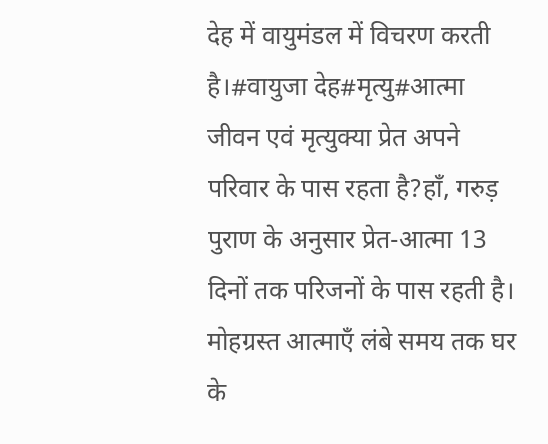देह में वायुमंडल में विचरण करती है।#वायुजा देह#मृत्यु#आत्मा
जीवन एवं मृत्युक्या प्रेत अपने परिवार के पास रहता है?हाँ, गरुड़ पुराण के अनुसार प्रेत-आत्मा 13 दिनों तक परिजनों के पास रहती है। मोहग्रस्त आत्माएँ लंबे समय तक घर के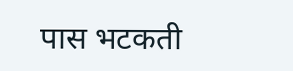पास भटकती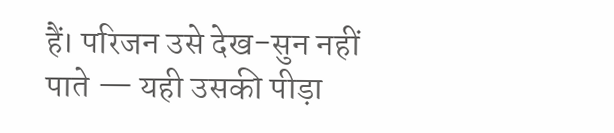हैं। परिजन उसे देख-सुन नहीं पाते — यही उसकी पीड़ा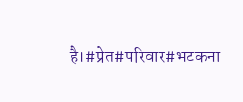है।#प्रेत#परिवार#भटकना